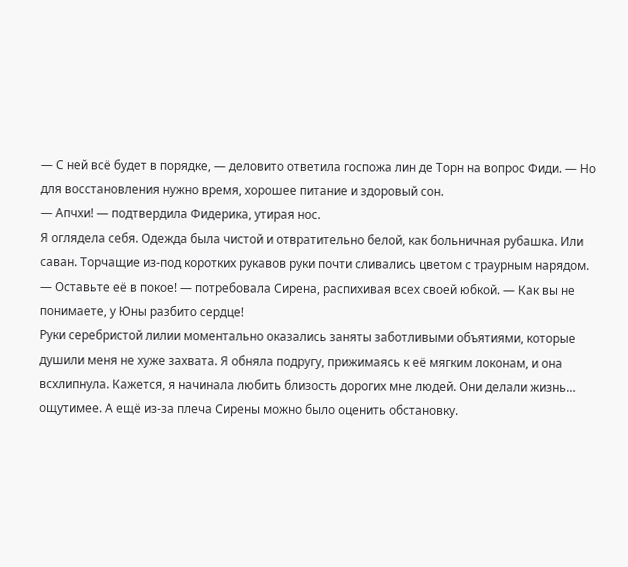— С ней всё будет в порядке, — деловито ответила госпожа лин де Торн на вопрос Фиди. — Но для восстановления нужно время, хорошее питание и здоровый сон.
— Апчхи! — подтвердила Фидерика, утирая нос.
Я оглядела себя. Одежда была чистой и отвратительно белой, как больничная рубашка. Или саван. Торчащие из-под коротких рукавов руки почти сливались цветом с траурным нарядом.
— Оставьте её в покое! — потребовала Сирена, распихивая всех своей юбкой. — Как вы не понимаете, у Юны разбито сердце!
Руки серебристой лилии моментально оказались заняты заботливыми объятиями, которые душили меня не хуже захвата. Я обняла подругу, прижимаясь к её мягким локонам, и она всхлипнула. Кажется, я начинала любить близость дорогих мне людей. Они делали жизнь… ощутимее. А ещё из-за плеча Сирены можно было оценить обстановку.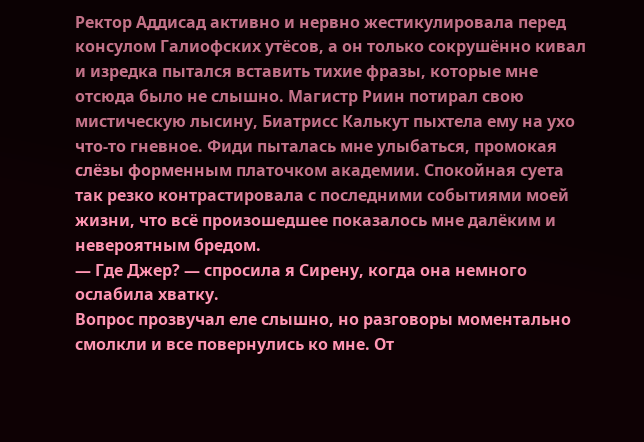Ректор Аддисад активно и нервно жестикулировала перед консулом Галиофских утёсов, а он только сокрушённо кивал и изредка пытался вставить тихие фразы, которые мне отсюда было не слышно. Магистр Риин потирал свою мистическую лысину, Биатрисс Калькут пыхтела ему на ухо что-то гневное. Фиди пыталась мне улыбаться, промокая слёзы форменным платочком академии. Спокойная суета так резко контрастировала с последними событиями моей жизни, что всё произошедшее показалось мне далёким и невероятным бредом.
— Где Джер? — спросила я Сирену, когда она немного ослабила хватку.
Вопрос прозвучал еле слышно, но разговоры моментально смолкли и все повернулись ко мне. От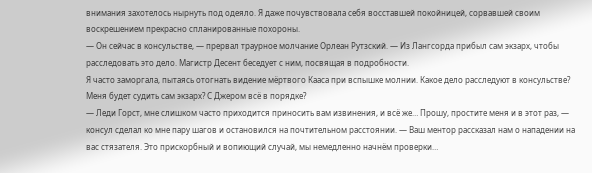внимания захотелось нырнуть под одеяло. Я даже почувствовала себя восставшей покойницей, сорвавшей своим воскрешением прекрасно спланированные похороны.
— Он сейчас в консульстве, — прервал траурное молчание Орлеан Рутзский. — Из Лангсорда прибыл сам экзарх, чтобы расследовать это дело. Магистр Десент беседует с ним, посвящая в подробности.
Я часто заморгала, пытаясь отогнать видение мёртвого Кааса при вспышке молнии. Какое дело расследуют в консульстве? Меня будет судить сам экзарх? С Джером всё в порядке?
— Леди Горст, мне слишком часто приходится приносить вам извинения, и всё же… Прошу, простите меня и в этот раз, — консул сделал ко мне пару шагов и остановился на почтительном расстоянии. — Ваш ментор рассказал нам о нападении на вас стязателя. Это прискорбный и вопиющий случай, мы немедленно начнём проверки…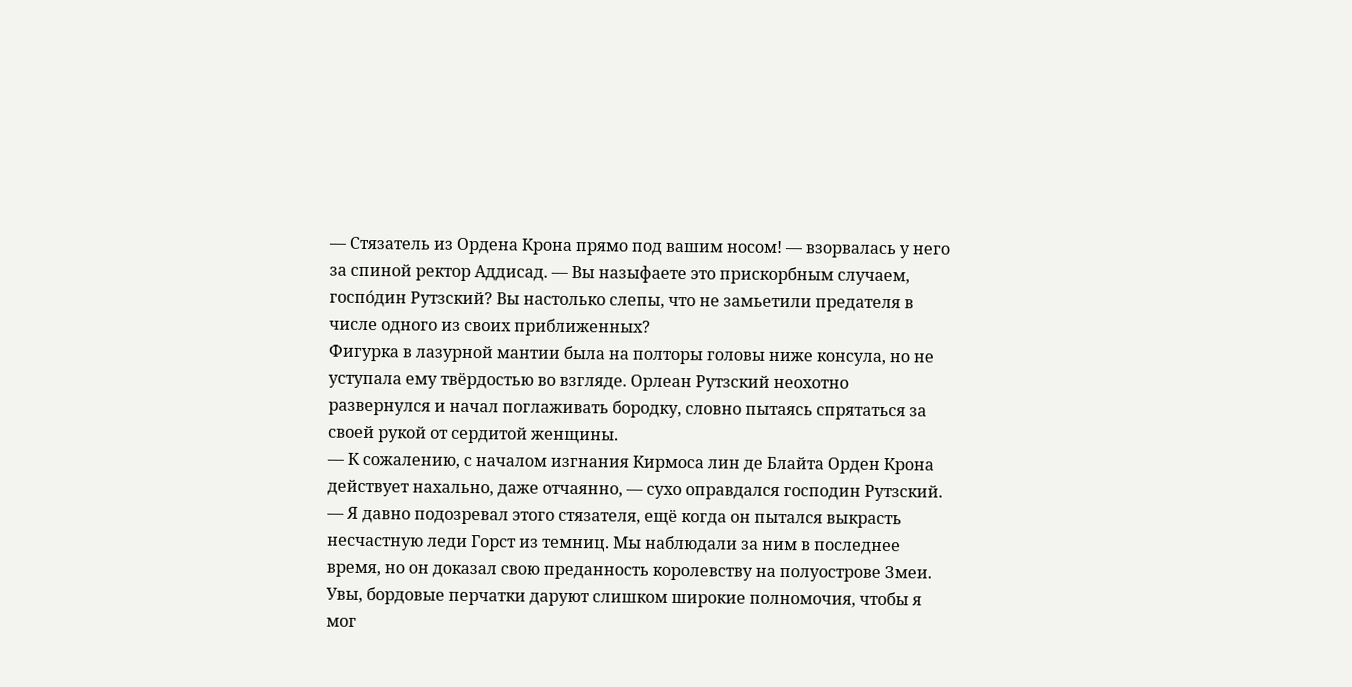— Стязатель из Ордена Крона прямо под вашим носом! — взорвалась у него за спиной ректор Аддисад. — Вы назыфаете это прискорбным случаем, госпо́дин Рутзский? Вы настолько слепы, что не замьетили предателя в числе одного из своих приближенных?
Фигурка в лазурной мантии была на полторы головы ниже консула, но не уступала ему твёрдостью во взгляде. Орлеан Рутзский неохотно развернулся и начал поглаживать бородку, словно пытаясь спрятаться за своей рукой от сердитой женщины.
— К сожалению, с началом изгнания Кирмоса лин де Блайта Орден Крона действует нахально, даже отчаянно, — сухо оправдался господин Рутзский. — Я давно подозревал этого стязателя, ещё когда он пытался выкрасть несчастную леди Горст из темниц. Мы наблюдали за ним в последнее время, но он доказал свою преданность королевству на полуострове Змеи. Увы, бордовые перчатки даруют слишком широкие полномочия, чтобы я мог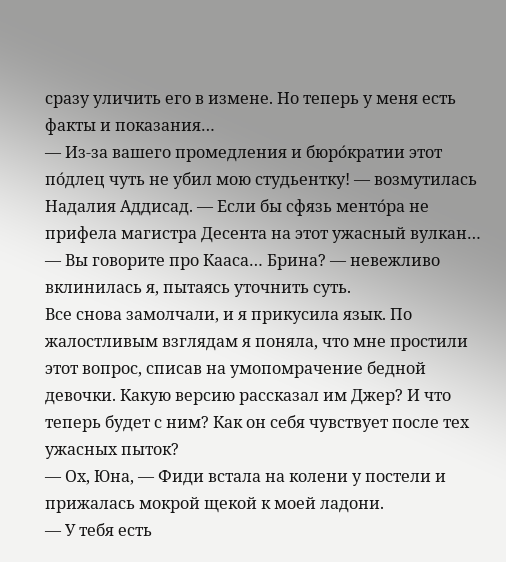сразу уличить его в измене. Но теперь у меня есть факты и показания…
— Из-за вашего промедления и бюро́кратии этот по́длец чуть не убил мою студьентку! — возмутилась Надалия Аддисад. — Если бы сфязь менто́ра не прифела магистра Десента на этот ужасный вулкан…
— Вы говорите про Кааса… Брина? — невежливо вклинилась я, пытаясь уточнить суть.
Все снова замолчали, и я прикусила язык. По жалостливым взглядам я поняла, что мне простили этот вопрос, списав на умопомрачение бедной девочки. Какую версию рассказал им Джер? И что теперь будет с ним? Как он себя чувствует после тех ужасных пыток?
— Ох, Юна, — Фиди встала на колени у постели и прижалась мокрой щекой к моей ладони.
— У тебя есть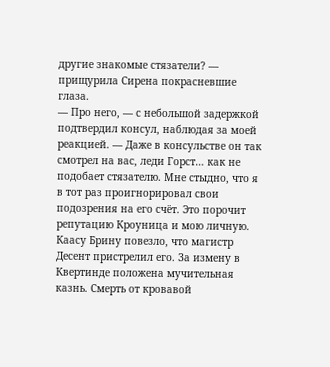другие знакомые стязатели? — прищурила Сирена покрасневшие глаза.
— Про него, — с небольшой задержкой подтвердил консул, наблюдая за моей реакцией. — Даже в консульстве он так смотрел на вас, леди Горст… как не подобает стязателю. Мне стыдно, что я в тот раз проигнорировал свои подозрения на его счёт. Это порочит репутацию Кроуница и мою личную. Каасу Брину повезло, что магистр Десент пристрелил его. За измену в Квертинде положена мучительная казнь. Смерть от кровавой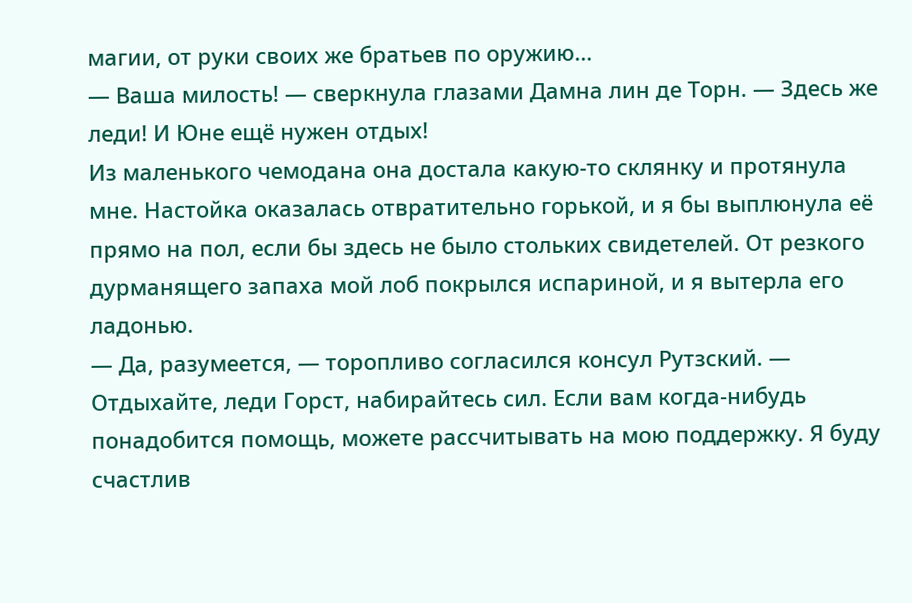магии, от руки своих же братьев по оружию…
— Ваша милость! — сверкнула глазами Дамна лин де Торн. — Здесь же леди! И Юне ещё нужен отдых!
Из маленького чемодана она достала какую-то склянку и протянула мне. Настойка оказалась отвратительно горькой, и я бы выплюнула её прямо на пол, если бы здесь не было стольких свидетелей. От резкого дурманящего запаха мой лоб покрылся испариной, и я вытерла его ладонью.
— Да, разумеется, — торопливо согласился консул Рутзский. — Отдыхайте, леди Горст, набирайтесь сил. Если вам когда-нибудь понадобится помощь, можете рассчитывать на мою поддержку. Я буду счастлив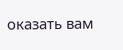оказать вам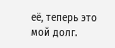её, теперь это мой долг.